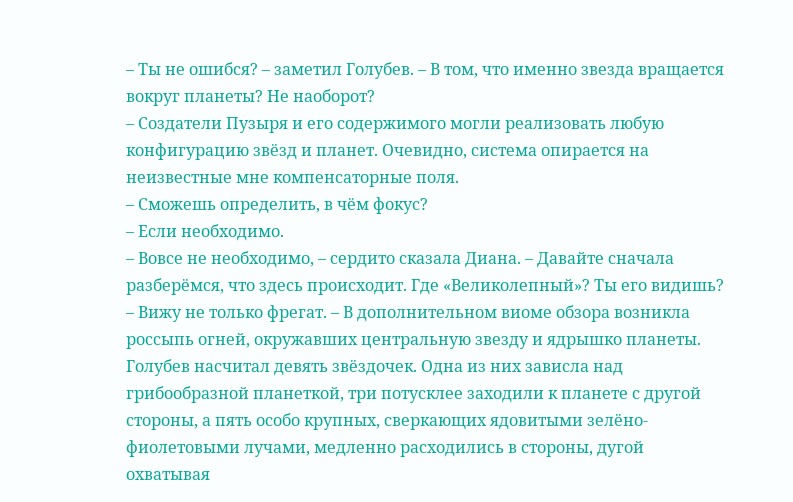– Ты не ошибся? – заметил Голубев. – В том, что именно звезда вращается вокруг планеты? Не наоборот?
– Создатели Пузыря и его содержимого могли реализовать любую конфигурацию звёзд и планет. Очевидно, система опирается на неизвестные мне компенсаторные поля.
– Сможешь определить, в чём фокус?
– Если необходимо.
– Вовсе не необходимо, – сердито сказала Диана. – Давайте сначала разберёмся, что здесь происходит. Где «Великолепный»? Ты его видишь?
– Вижу не только фрегат. – В дополнительном виоме обзора возникла россыпь огней, окружавших центральную звезду и ядрышко планеты.
Голубев насчитал девять звёздочек. Одна из них зависла над грибообразной планеткой, три потусклее заходили к планете с другой стороны, а пять особо крупных, сверкающих ядовитыми зелёно-фиолетовыми лучами, медленно расходились в стороны, дугой охватывая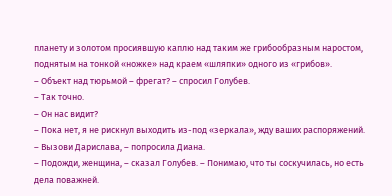планету и золотом просиявшую каплю над таким же грибообразным наростом, поднятым на тонкой «ножке» над краем «шляпки» одного из «грибов».
– Объект над тюрьмой – фрегат? – спросил Голубев.
– Так точно.
– Он нас видит?
– Пока нет, я не рискнул выходить из-под «зеркала», жду ваших распоряжений.
– Вызови Дарислава, – попросила Диана.
– Подожди, женщина, – сказал Голубев. – Понимаю, что ты соскучилась, но есть дела поважней.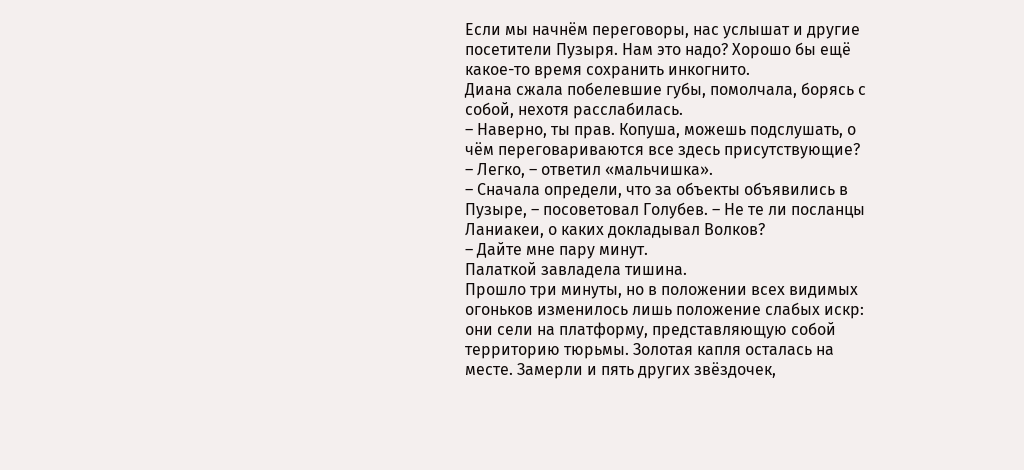Если мы начнём переговоры, нас услышат и другие посетители Пузыря. Нам это надо? Хорошо бы ещё какое-то время сохранить инкогнито.
Диана сжала побелевшие губы, помолчала, борясь с собой, нехотя расслабилась.
– Наверно, ты прав. Копуша, можешь подслушать, о чём переговариваются все здесь присутствующие?
– Легко, – ответил «мальчишка».
– Сначала определи, что за объекты объявились в Пузыре, – посоветовал Голубев. – Не те ли посланцы Ланиакеи, о каких докладывал Волков?
– Дайте мне пару минут.
Палаткой завладела тишина.
Прошло три минуты, но в положении всех видимых огоньков изменилось лишь положение слабых искр: они сели на платформу, представляющую собой территорию тюрьмы. Золотая капля осталась на месте. Замерли и пять других звёздочек,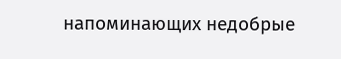напоминающих недобрые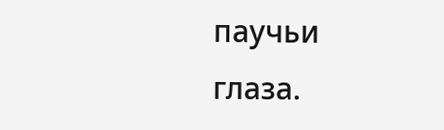паучьи глаза.